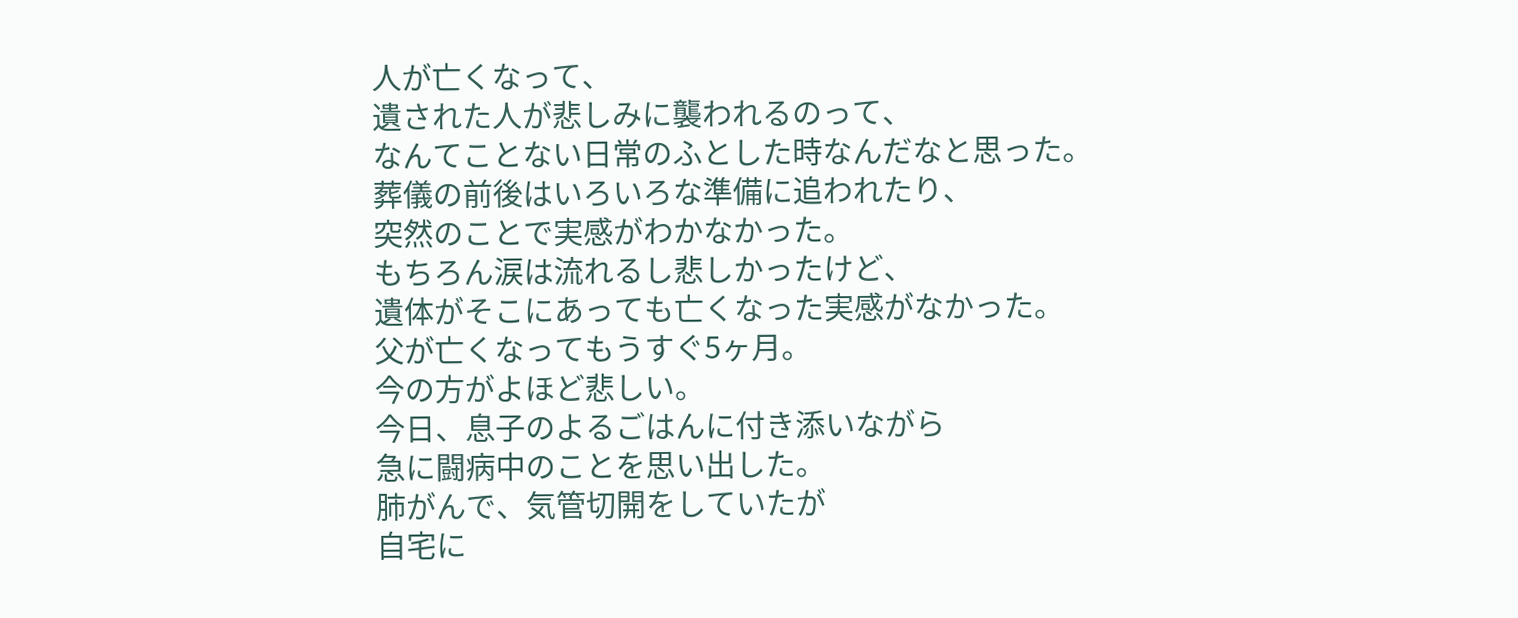人が亡くなって、
遺された人が悲しみに襲われるのって、
なんてことない日常のふとした時なんだなと思った。
葬儀の前後はいろいろな準備に追われたり、
突然のことで実感がわかなかった。
もちろん涙は流れるし悲しかったけど、
遺体がそこにあっても亡くなった実感がなかった。
父が亡くなってもうすぐ5ヶ月。
今の方がよほど悲しい。
今日、息子のよるごはんに付き添いながら
急に闘病中のことを思い出した。
肺がんで、気管切開をしていたが
自宅に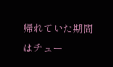帰れていた期間はチュー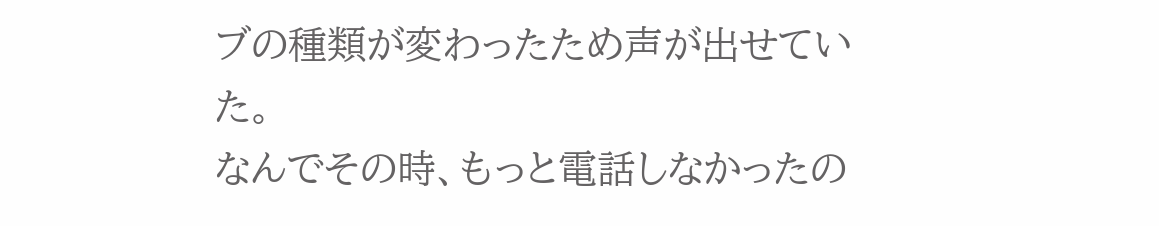ブの種類が変わったため声が出せていた。
なんでその時、もっと電話しなかったの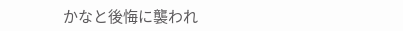かなと後悔に襲われ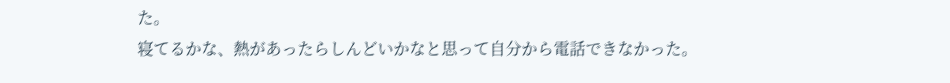た。
寝てるかな、熱があったらしんどいかなと思って自分から電話できなかった。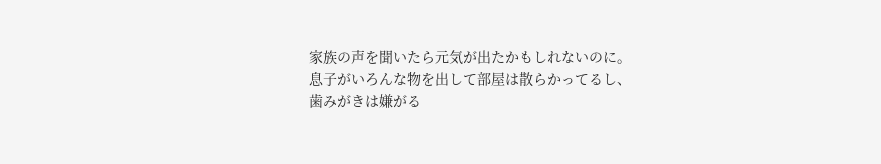家族の声を聞いたら元気が出たかもしれないのに。
息子がいろんな物を出して部屋は散らかってるし、
歯みがきは嫌がる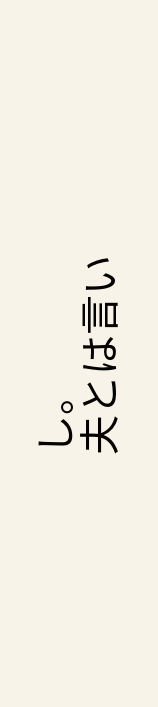し。
夫とは言い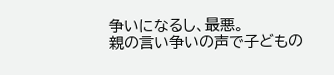争いになるし、最悪。
親の言い争いの声で子どもの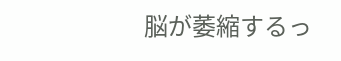脳が萎縮するっ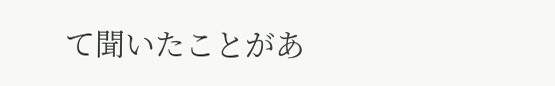て聞いたことがあ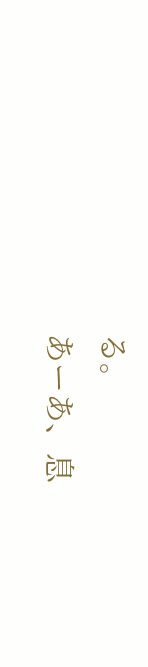る。
あーあ、息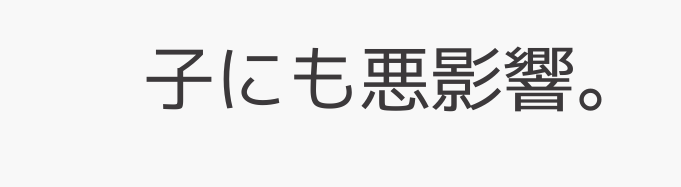子にも悪影響。